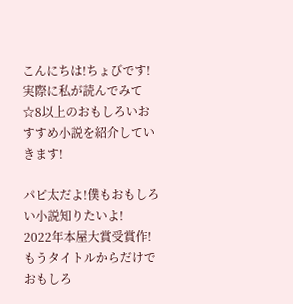こんにちは!ちょびです!
実際に私が読んでみて☆8以上のおもしろいおすすめ小説を紹介していきます!

パピ太だよ!僕もおもしろい小説知りたいよ!
2022年本屋大賞受賞作!
もうタイトルからだけでおもしろ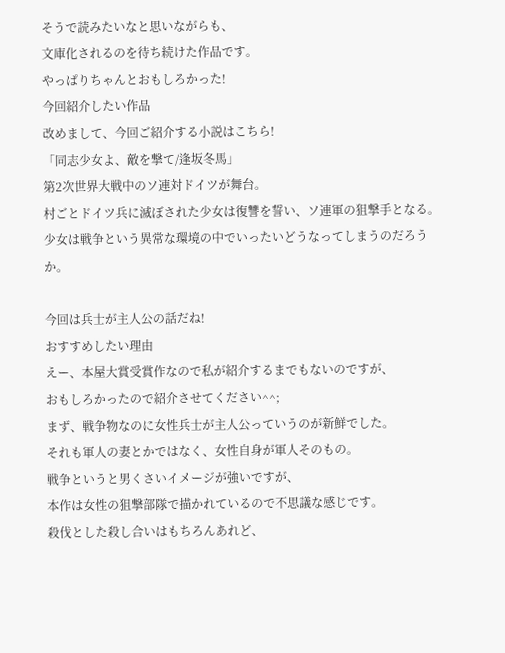そうで読みたいなと思いながらも、
文庫化されるのを待ち続けた作品です。
やっぱりちゃんとおもしろかった!
今回紹介したい作品
改めまして、今回ご紹介する小説はこちら!
「同志少女よ、敵を撃て/逢坂冬馬」
第2次世界大戦中のソ連対ドイツが舞台。
村ごとドイツ兵に滅ぼされた少女は復讐を誓い、ソ連軍の狙撃手となる。
少女は戦争という異常な環境の中でいったいどうなってしまうのだろうか。

今回は兵士が主人公の話だね!
おすすめしたい理由
えー、本屋大賞受賞作なので私が紹介するまでもないのですが、
おもしろかったので紹介させてください^^;
まず、戦争物なのに女性兵士が主人公っていうのが新鮮でした。
それも軍人の妻とかではなく、女性自身が軍人そのもの。
戦争というと男くさいイメージが強いですが、
本作は女性の狙撃部隊で描かれているので不思議な感じです。
殺伐とした殺し合いはもちろんあれど、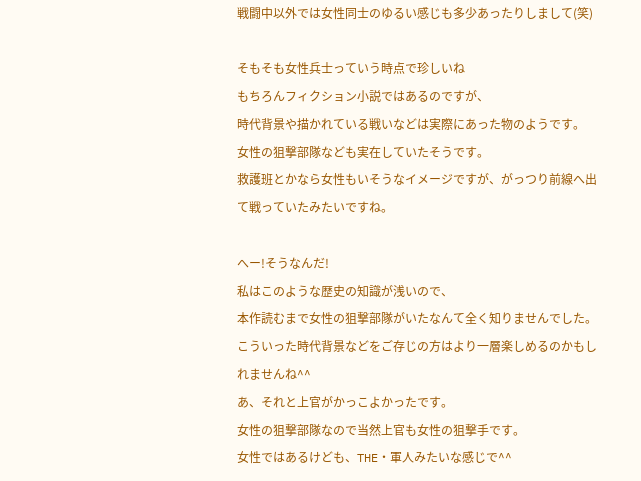戦闘中以外では女性同士のゆるい感じも多少あったりしまして(笑)

そもそも女性兵士っていう時点で珍しいね
もちろんフィクション小説ではあるのですが、
時代背景や描かれている戦いなどは実際にあった物のようです。
女性の狙撃部隊なども実在していたそうです。
救護班とかなら女性もいそうなイメージですが、がっつり前線へ出て戦っていたみたいですね。

へー!そうなんだ!
私はこのような歴史の知識が浅いので、
本作読むまで女性の狙撃部隊がいたなんて全く知りませんでした。
こういった時代背景などをご存じの方はより一層楽しめるのかもしれませんね^^
あ、それと上官がかっこよかったです。
女性の狙撃部隊なので当然上官も女性の狙撃手です。
女性ではあるけども、THE・軍人みたいな感じで^^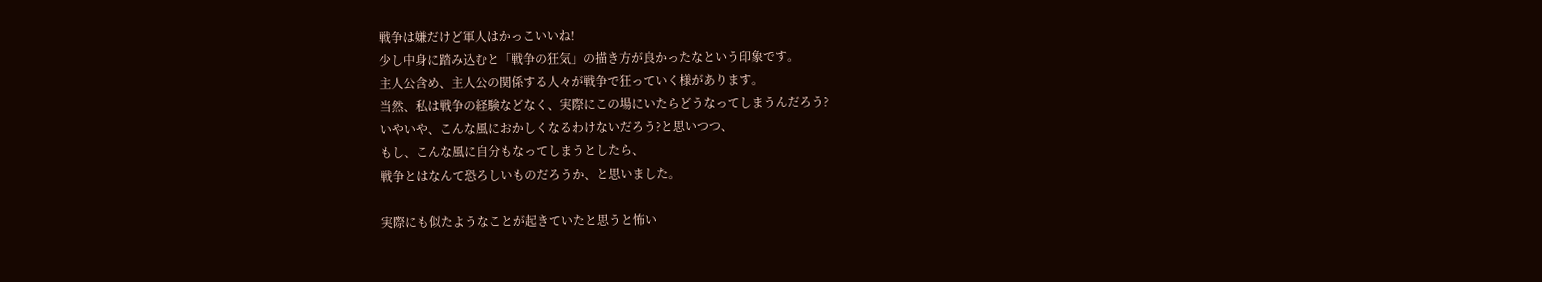戦争は嫌だけど軍人はかっこいいね!
少し中身に踏み込むと「戦争の狂気」の描き方が良かったなという印象です。
主人公含め、主人公の関係する人々が戦争で狂っていく様があります。
当然、私は戦争の経験などなく、実際にこの場にいたらどうなってしまうんだろう?
いやいや、こんな風におかしくなるわけないだろう?と思いつつ、
もし、こんな風に自分もなってしまうとしたら、
戦争とはなんて恐ろしいものだろうか、と思いました。

実際にも似たようなことが起きていたと思うと怖い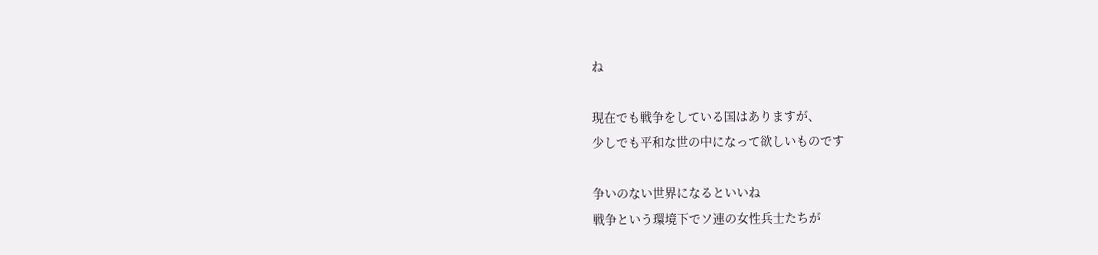ね

現在でも戦争をしている国はありますが、
少しでも平和な世の中になって欲しいものです

争いのない世界になるといいね
戦争という環境下でソ連の女性兵士たちが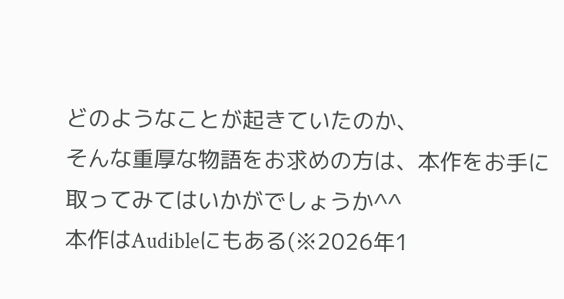どのようなことが起きていたのか、
そんな重厚な物語をお求めの方は、本作をお手に取ってみてはいかがでしょうか^^
本作はAudibleにもある(※2026年1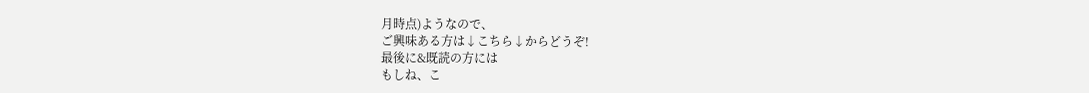月時点)ようなので、
ご興味ある方は↓こちら↓からどうぞ!
最後に&既読の方には
もしね、こ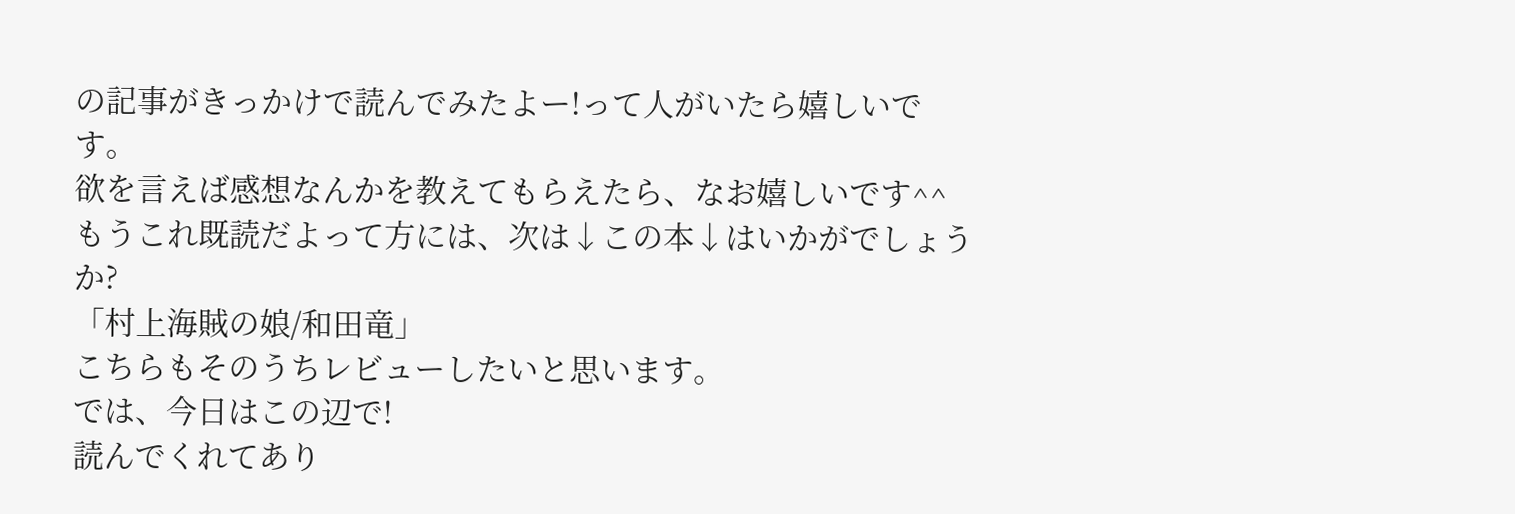の記事がきっかけで読んでみたよー!って人がいたら嬉しいです。
欲を言えば感想なんかを教えてもらえたら、なお嬉しいです^^
もうこれ既読だよって方には、次は↓この本↓はいかがでしょうか?
「村上海賊の娘/和田竜」
こちらもそのうちレビューしたいと思います。
では、今日はこの辺で!
読んでくれてあり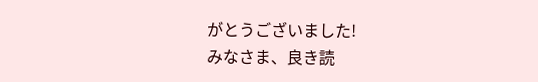がとうございました!
みなさま、良き読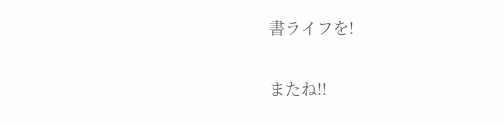書ライフを!

またね!!